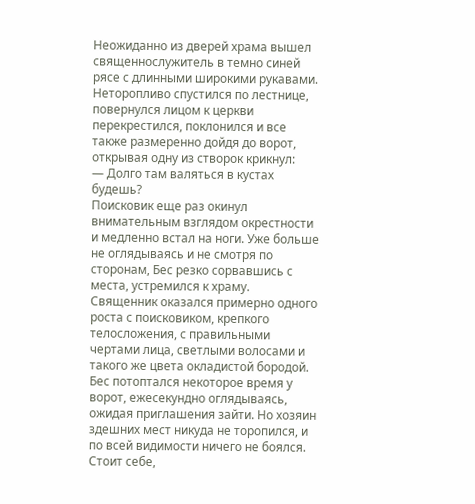Неожиданно из дверей храма вышел священнослужитель в темно синей рясе с длинными широкими рукавами. Неторопливо спустился по лестнице, повернулся лицом к церкви перекрестился, поклонился и все также размеренно дойдя до ворот, открывая одну из створок крикнул:
— Долго там валяться в кустах будешь?
Поисковик еще раз окинул внимательным взглядом окрестности и медленно встал на ноги. Уже больше не оглядываясь и не смотря по сторонам, Бес резко сорвавшись с места, устремился к храму.
Священник оказался примерно одного роста с поисковиком, крепкого телосложения, с правильными чертами лица, светлыми волосами и такого же цвета окладистой бородой. Бес потоптался некоторое время у ворот, ежесекундно оглядываясь, ожидая приглашения зайти. Но хозяин здешних мест никуда не торопился, и по всей видимости ничего не боялся. Стоит себе,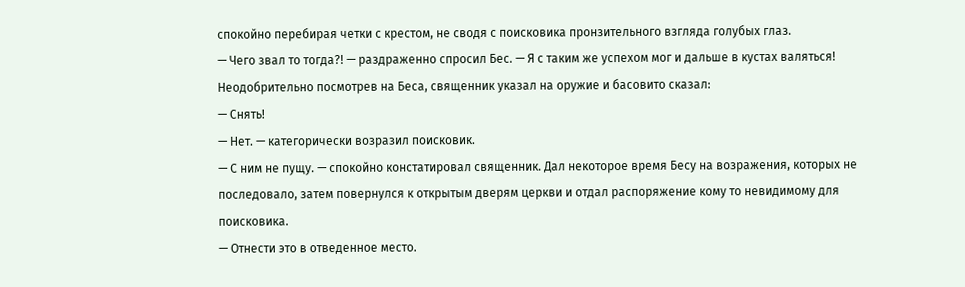спокойно перебирая четки с крестом, не сводя с поисковика пронзительного взгляда голубых глаз.
— Чего звал то тогда?! — раздраженно спросил Бес. — Я с таким же успехом мог и дальше в кустах валяться!
Неодобрительно посмотрев на Беса, священник указал на оружие и басовито сказал:
— Снять!
— Нет. — категорически возразил поисковик.
— С ним не пущу. — спокойно констатировал священник. Дал некоторое время Бесу на возражения, которых не последовало, затем повернулся к открытым дверям церкви и отдал распоряжение кому то невидимому для поисковика.
— Отнести это в отведенное место.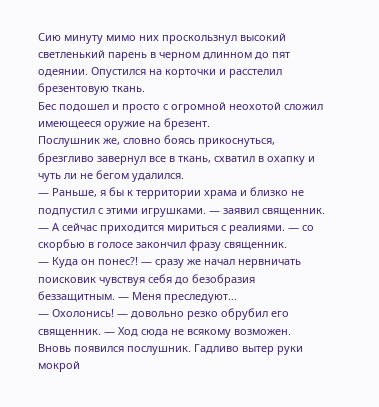Сию минуту мимо них проскользнул высокий светленький парень в черном длинном до пят одеянии. Опустился на корточки и расстелил брезентовую ткань.
Бес подошел и просто с огромной неохотой сложил имеющееся оружие на брезент.
Послушник же, словно боясь прикоснуться, брезгливо завернул все в ткань, схватил в охапку и чуть ли не бегом удалился.
— Раньше, я бы к территории храма и близко не подпустил с этими игрушками. — заявил священник. — А сейчас приходится мириться с реалиями. — со скорбью в голосе закончил фразу священник.
— Куда он понес?! — сразу же начал нервничать поисковик чувствуя себя до безобразия беззащитным. — Меня преследуют…
— Охолонись! — довольно резко обрубил его священник. — Ход сюда не всякому возможен.
Вновь появился послушник. Гадливо вытер руки мокрой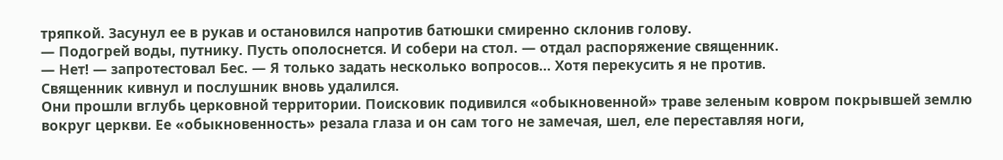тряпкой. Засунул ее в рукав и остановился напротив батюшки смиренно склонив голову.
— Подогрей воды, путнику. Пусть ополоснется. И собери на стол. — отдал распоряжение священник.
— Нет! — запротестовал Бес. — Я только задать несколько вопросов… Хотя перекусить я не против.
Священник кивнул и послушник вновь удалился.
Они прошли вглубь церковной территории. Поисковик подивился «обыкновенной» траве зеленым ковром покрывшей землю вокруг церкви. Ее «обыкновенность» резала глаза и он сам того не замечая, шел, еле переставляя ноги,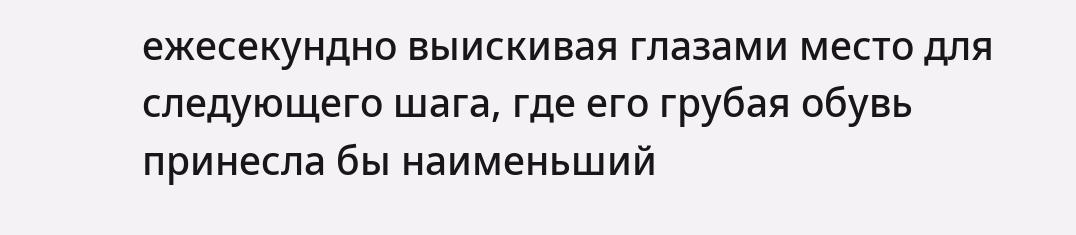ежесекундно выискивая глазами место для следующего шага, где его грубая обувь принесла бы наименьший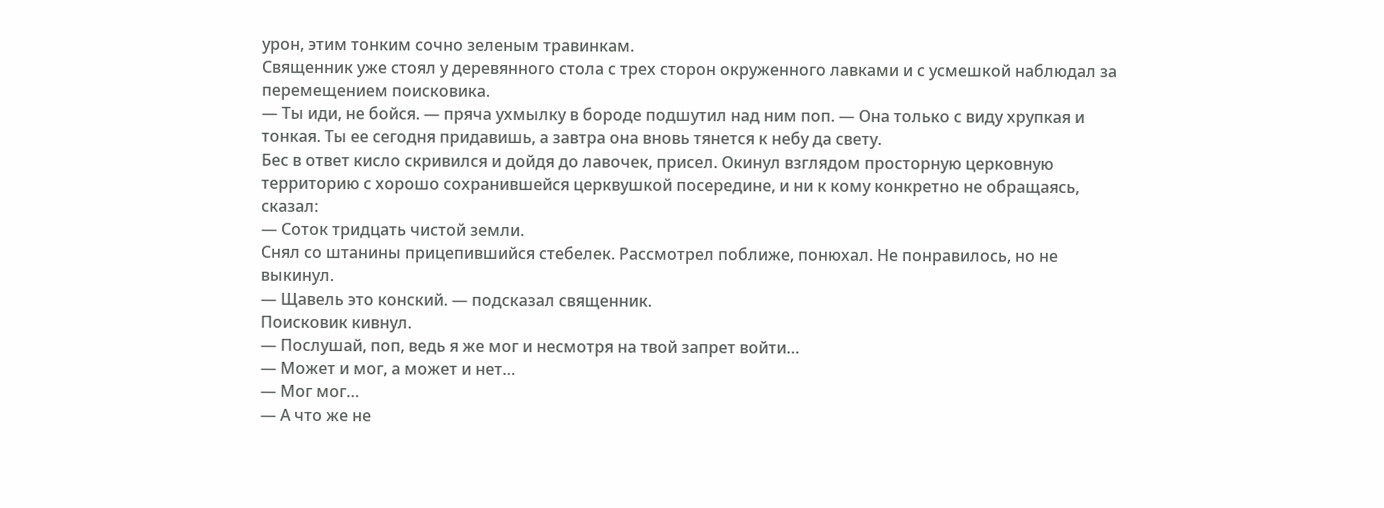урон, этим тонким сочно зеленым травинкам.
Священник уже стоял у деревянного стола с трех сторон окруженного лавками и с усмешкой наблюдал за перемещением поисковика.
— Ты иди, не бойся. — пряча ухмылку в бороде подшутил над ним поп. — Она только с виду хрупкая и тонкая. Ты ее сегодня придавишь, а завтра она вновь тянется к небу да свету.
Бес в ответ кисло скривился и дойдя до лавочек, присел. Окинул взглядом просторную церковную территорию с хорошо сохранившейся церквушкой посередине, и ни к кому конкретно не обращаясь, сказал:
— Соток тридцать чистой земли.
Снял со штанины прицепившийся стебелек. Рассмотрел поближе, понюхал. Не понравилось, но не выкинул.
— Щавель это конский. — подсказал священник.
Поисковик кивнул.
— Послушай, поп, ведь я же мог и несмотря на твой запрет войти…
— Может и мог, а может и нет…
— Мог мог…
— А что же не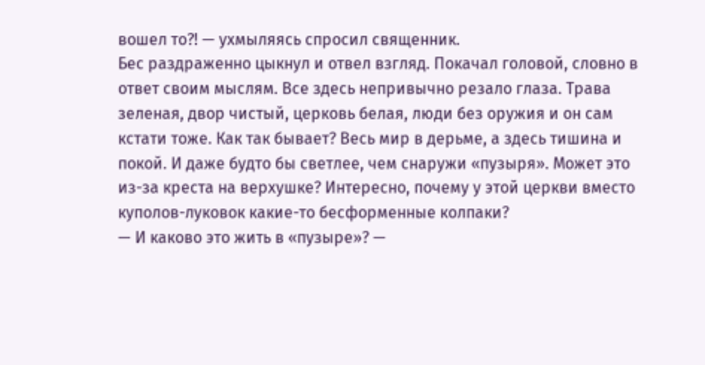вошел то?! — ухмыляясь спросил священник.
Бес раздраженно цыкнул и отвел взгляд. Покачал головой, словно в ответ своим мыслям. Все здесь непривычно резало глаза. Трава зеленая, двор чистый, церковь белая, люди без оружия и он сам кстати тоже. Как так бывает? Весь мир в дерьме, а здесь тишина и покой. И даже будто бы светлее, чем снаружи «пузыря». Может это из-за креста на верхушке? Интересно, почему у этой церкви вместо куполов-луковок какие-то бесформенные колпаки?
— И каково это жить в «пузыре»? —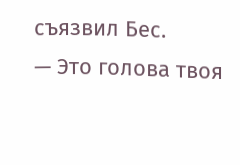съязвил Бес.
— Это голова твоя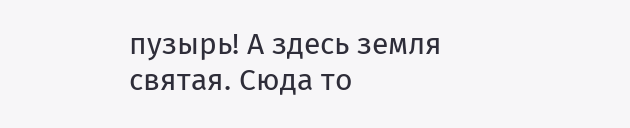пузырь! А здесь земля святая. Сюда то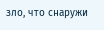зло, что снаружи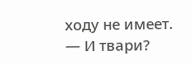ходу не имеет.
— И твари?